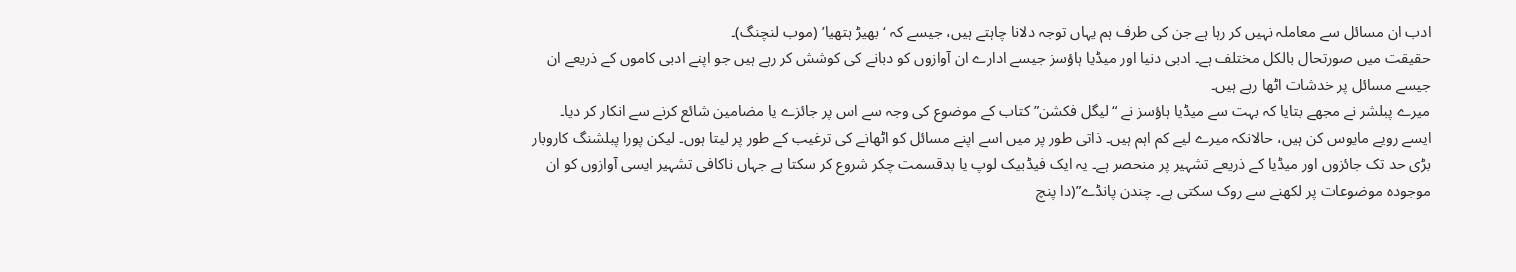ادب ان مسائل سے معاملہ نہیں کر رہا ہے جن کی طرف ہم یہاں توجہ دلانا چاہتے ہیں، جیسے کہ ‘بھیڑ ہتھیا’ (موب لنچنگ)۔
حقیقت میں صورتحال بالکل مختلف ہے۔ ادبی دنیا اور میڈیا ہاؤسز جیسے ادارے ان آوازوں کو دبانے کی کوشش کر رہے ہیں جو اپنے ادبی کاموں کے ذریعے ان جیسے مسائل پر خدشات اٹھا رہے ہیں۔
میرے پبلشر نے مجھے بتایا کہ بہت سے میڈیا ہاؤسز نے “لیگل فکشن” کتاب کے موضوع کی وجہ سے اس پر جائزے یا مضامین شائع کرنے سے انکار کر دیا۔
ایسے رویے مایوس کن ہیں، حالانکہ میرے لیے کم اہم ہیں۔ ذاتی طور پر میں اسے اپنے مسائل کو اٹھانے کی ترغیب کے طور پر لیتا ہوں۔ لیکن پورا پبلشنگ کاروبار بڑی حد تک جائزوں اور میڈیا کے ذریعے تشہیر پر منحصر ہے۔ یہ ایک فیڈبیک لوپ یا بدقسمت چکر شروع کر سکتا ہے جہاں ناکافی تشہیر ایسی آوازوں کو ان موجودہ موضوعات پر لکھنے سے روک سکتی ہے۔ چندن پانڈے”(دا پنچ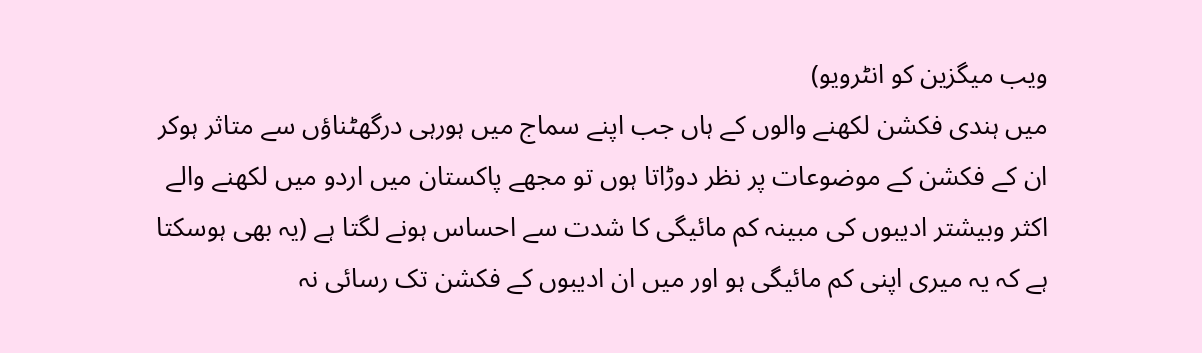ویب میگزین کو انٹرویو)
میں ہندی فکشن لکھنے والوں کے ہاں جب اپنے سماج میں ہورہی درگھٹناؤں سے متاثر ہوکر ان کے فکشن کے موضوعات پر نظر دوڑاتا ہوں تو مجھے پاکستان میں اردو میں لکھنے والے اکثر وبیشتر ادیبوں کی مبینہ کم مائیگی کا شدت سے احساس ہونے لگتا ہے (یہ بھی ہوسکتا ہے کہ یہ میری اپنی کم مائیگی ہو اور میں ان ادیبوں کے فکشن تک رسائی نہ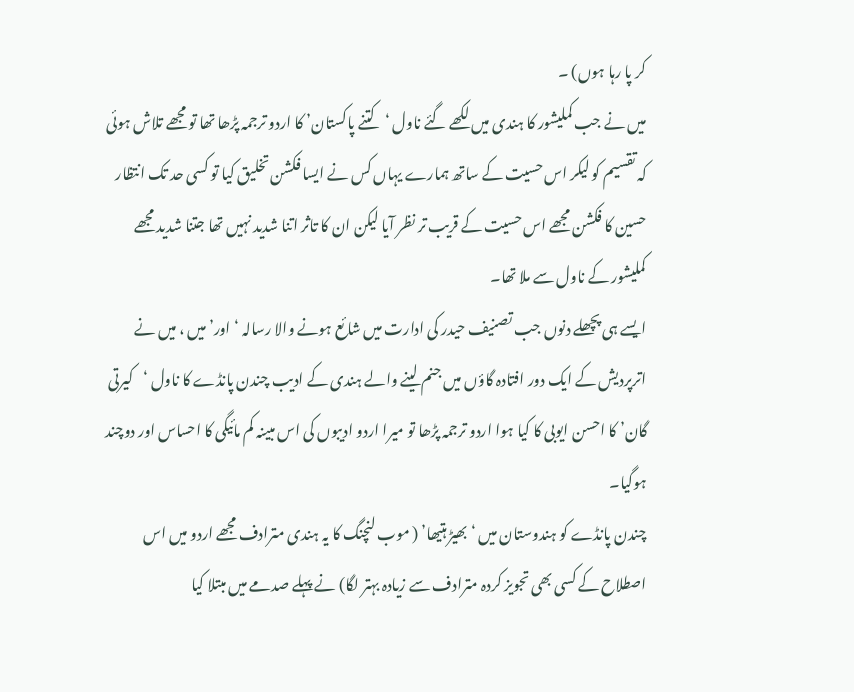کر پا رہا ہوں) ۔
میں نے جب کملیشور کا ہندی میں لکھے گئے ناول ‘کتنے پاکستان’ کا اردو ترجمہ پڑھا تھا تو مجھے تلاش ہوئی کہ تقسیم کو لیکر اس حسیت کے ساتھ ہمارے یہاں کس نے ایسا فکشن تخلیق کیا تو کسی حد تک انتظار حسین کا فکشن مجھے اس حسیت کے قریب تر نظر آیا لیکن ان کا تاثر اتنا شدید نہیں تھا جتنا شدید مجھے کملیشور کے ناول سے ملا تھا۔
ایسے ہی پچھلے دنوں جب تصنیف حیدر کی ادارت میں شائع ہونے والا رسالہ ‘اور’ میں ، میں نے اترپردیش کے ایک دور افتادہ گاؤں میں جنم لینے والے ہندی کے ادیب چندن پانڈے کا ناول ‘کیرتی گان’ کا احسن ایوبی کا کیا ہوا اردو ترجمہ پڑھا تو میرا اردو ادیبوں کی اس مبینہ کم مائیگی کا احساس اور دوچند ہوگیا۔
چندن پانڈے کو ہندوستان میں ‘بھیڑ ہتیھا’ ( موب لنچنگ کا یہ ہندی مترادف مجھے اردو میں اس اصطلاح کے کسی بھی تجویز کردہ مترادف سے زیادہ بہتر لگا) نے پہلے صدمے میں مبتلا کیا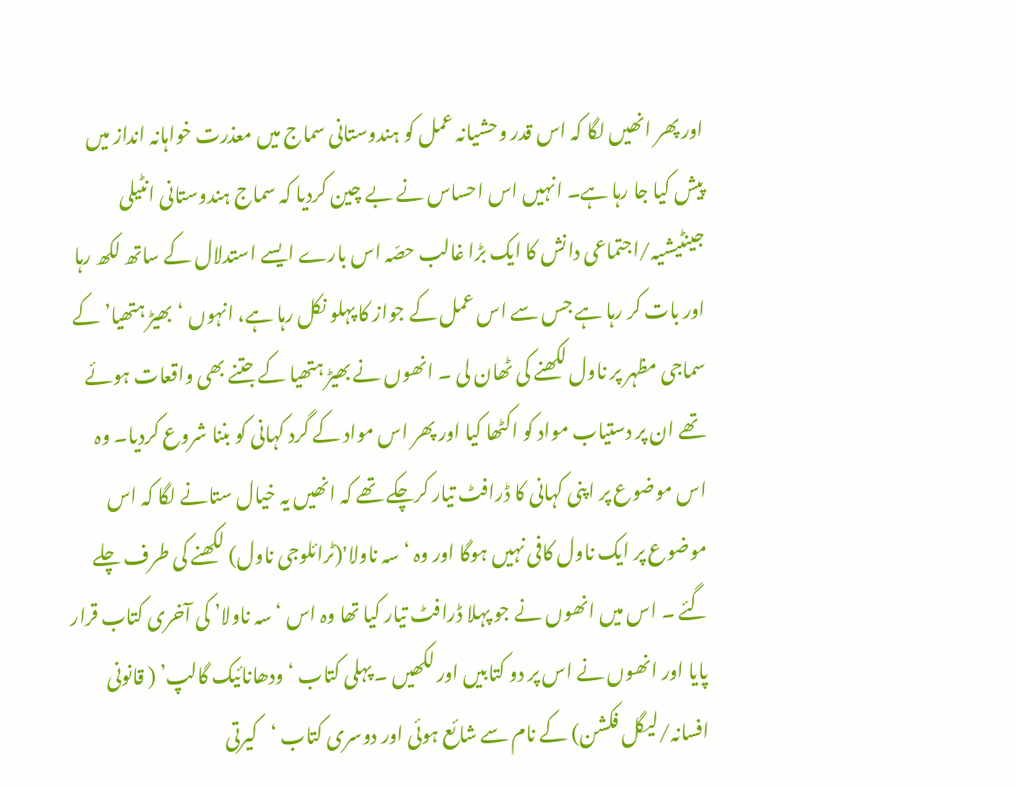اور پھر انھیں لگا کہ اس قدر وحشیانہ عمل کو ہندوستانی سماج میں معذرت خواہانہ انداز میں پیش کیا جا رہا ہے۔ انہیں اس احساس نے بے چین کردیا کہ سماج ہندوستانی انٹیلی جینٹیشیہ/اجتماعی دانش کا ایک بڑا غالب حصّہ اس بارے ایسے استدلال کے ساتھ لکھ رہا اور بات کر رہا ہے جس سے اس عمل کے جواز کا پہلو نکل رہا ہے، انہوں ‘بھیڑ ہتھیا’ کے سماجی مظہر پر ناول لکھنے کی ٹھان لی ۔ انھوں نے بھیڑ ہتھیا کے جتنے بھی واقعات ہوئے تھے ان پر دستیاب مواد کو اکٹھا کیا اور پھر اس مواد کے گرد کہانی کو بننا شروع کردیا۔ وہ اس موضوع پر اپنی کہانی کا ڈرافٹ تیار کرچکے تھے کہ انھیں یہ خیال ستانے لگا کہ اس موضوع پر ایک ناول کافی نہیں ہوگا اور وہ ‘سہ ناولا'(ٹرائلوجی ناول) لکھنے کی طرف چلے گئے ۔ اس میں انھوں نے جو پہلا ڈرافٹ تیار کیا تھا وہ اس ‘سہ ناولا’ کی آخری کتاب قرار پایا اور انھوں نے اس پر دو کتابیں اور لکھیں ۔ پہلی کتاب ‘ ودھانائیک گالپ’ ( قانونی افسانہ/لیگل فکشن) کے نام سے شائع ہوئی اور دوسری کتاب ‘کیرتی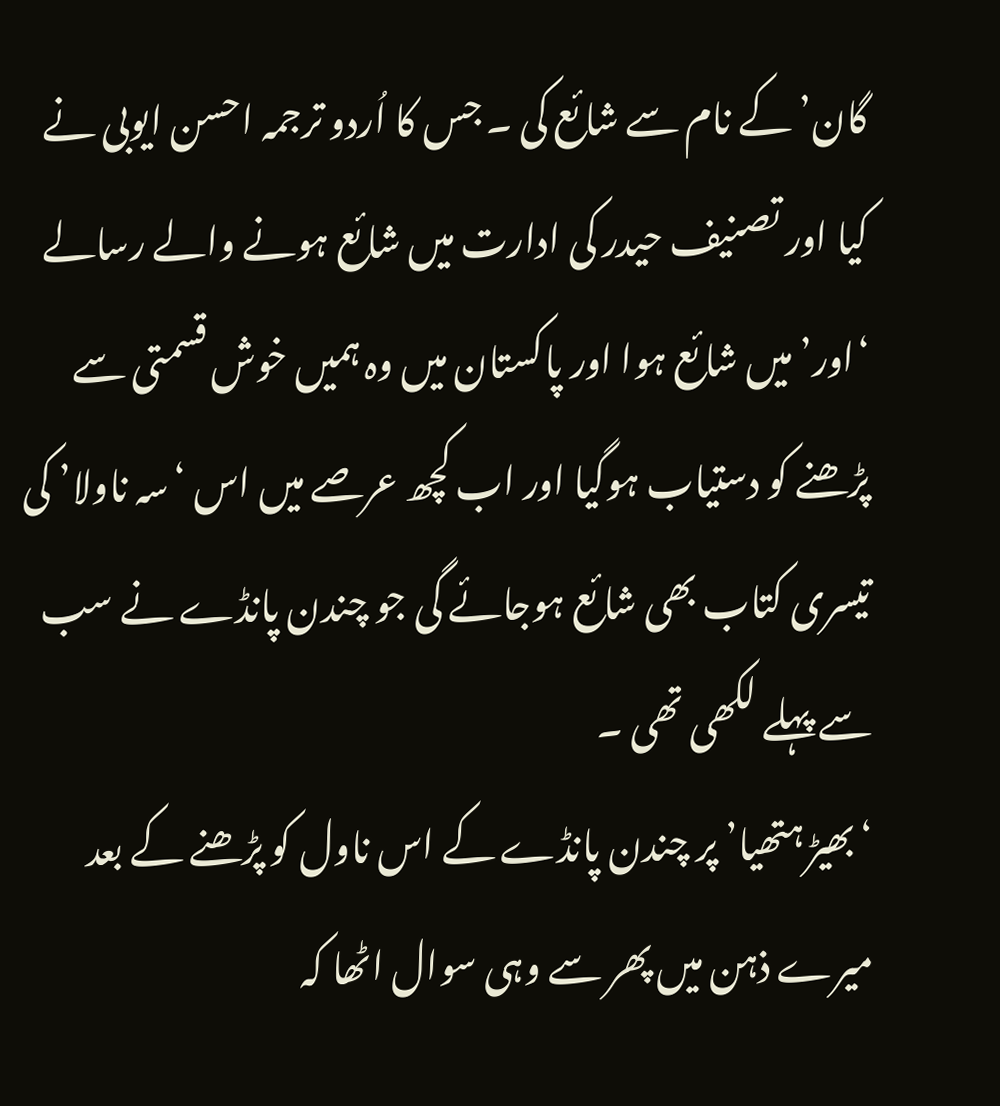گان’ کے نام سے شائع کی ۔ جس کا اُردو ترجمہ احسن ایوبی نے کیا اور تصنیف حیدر کی ادارت میں شائع ہونے والے رسالے ‘اور’ میں شائع ہوا اور پاکستان میں وہ ہمیں خوش قسمتی سے پڑھنے کو دستیاب ہوگیا اور اب کچھ عرصے میں اس ‘سہ ناولا’ کی تیسری کتاب بھی شائع ہوجائے گی جو چندن پانڈے نے سب سے پہلے لکھی تھی ۔
‘بھیڑ ہتھیا’ پر چندن پانڈے کے اس ناول کو پڑھنے کے بعد میرے ذہن میں پھر سے وہی سوال اٹھا کہ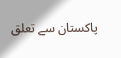پاکستان سے تعلق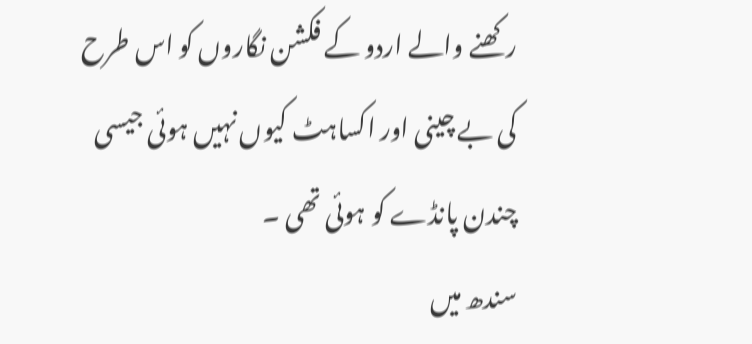رکھنے والے اردو کے فکشن نگاروں کو اس طرح کی بے چینی اور اکساہٹ کیوں نہیں ہوئی جیسی چندن پانڈے کو ہوئی تھی ۔
سندھ میں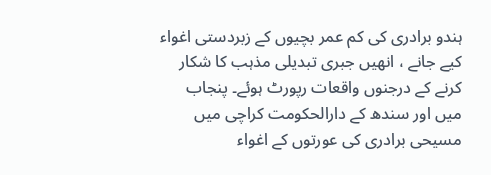ہندو برادری کی کم عمر بچیوں کے زبردستی اغواء کیے جانے ، انھیں جبری تبدیلی مذہب کا شکار کرنے کے درجنوں واقعات رپورٹ ہوئے۔ پنجاب میں اور سندھ کے دارالحکومت کراچی میں مسیحی برادری کی عورتوں کے اغواء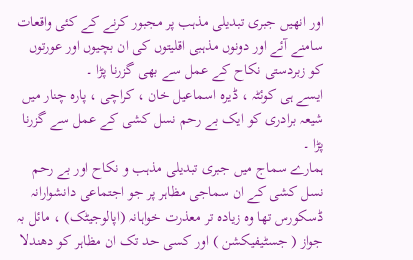اور انھیں جبری تبدیلی مذہب پر مجبور کرنے کے کئی واقعات سامنے آئے اور دونوں مذہبی اقلیتوں کی ان بچیوں اور عورتوں کو زبردستی نکاح کے عمل سے بھی گزرنا پڑا ۔
ایسے ہی کوئٹہ ، ڈیرہ اسماعیل خان ، کراچی ، پارہ چنار میں شیعہ برادری کو ایک بے رحم نسل کشی کے عمل سے گزرنا پڑا ۔
ہمارے سماج میں جبری تبدیلی مذہب و نکاح اور بے رحم نسل کشی کے ان سماجی مظاہر پر جو اجتماعی دانشوارانہ ڈسکورس تھا وہ زیادہ تر معذرت خواہانہ (اپالوجیٹک) ، مائل بہ جواز ( جسٹیفیکشن ) اور کسی حد تک ان مظاہر کو دھندلا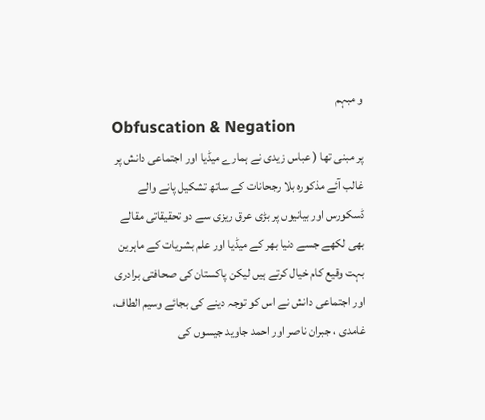و مبہم
Obfuscation & Negation
پر مبنی تھا ( عباس زیدی نے ہمارے میڈیا اور اجتماعی دانش پر غالب آئے مذکورہ بلا رجحانات کے ساتھ تشکیل پانے والے ڈسکورس اور بیانیوں پر بڑی عرق ریزی سے دو تحقیقاتی مقالے بھی لکھے جسے دنیا بھر کے میڈیا اور علم بشریات کے ماہرین بہت وقیع کام خیال کرتے ہیں لیکن پاکستان کی صحافتی برادری اور اجتماعی دانش نے اس کو توجہ دینے کی بجائے وسیم الطاف، غامدی ، جبران ناصر اور احمد جاوید جیسوں کی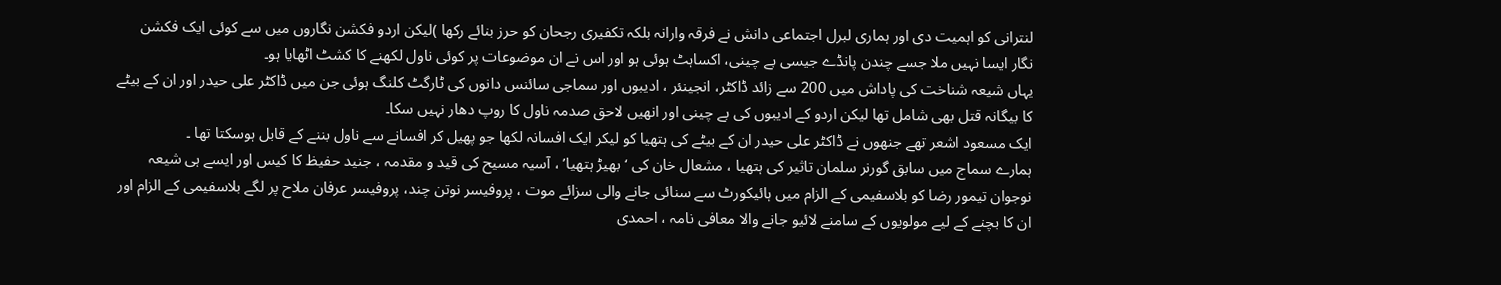لنترانی کو اہمیت دی اور ہماری لبرل اجتماعی دانش نے فرقہ وارانہ بلکہ تکفیری رجحان کو حرز بنائے رکھا )لیکن اردو فکشن نگاروں میں سے کوئی ایک فکشن نگار ایسا نہیں ملا جسے چندن پانڈے جیسی بے چینی، اکساہٹ ہوئی ہو اور اس نے ان موضوعات پر کوئی ناول لکھنے کا کشٹ اٹھایا ہو۔
یہاں شیعہ شناخت کی پاداش میں 200 سے زائد ڈاکٹر، انجینئر ، ادیبوں اور سماجی سائنس دانوں کی ٹارگٹ کلنگ ہوئی جن میں ڈاکٹر علی حیدر اور ان کے بیٹے کا بیگانہ قتل بھی شامل تھا لیکن اردو کے ادیبوں کی بے چینی اور انھیں لاحق صدمہ ناول کا روپ دھار نہیں سکا۔
ایک مسعود اشعر تھے جنھوں نے ڈاکٹر علی حیدر ان کے بیٹے کی ہتھیا کو لیکر ایک افسانہ لکھا جو پھیل کر افسانے سے ناول بننے کے قابل ہوسکتا تھا ۔
ہمارے سماج میں سابق گورنر سلمان تاثیر کی ہتھیا ، مشعال خان کی ‘بھیڑ ہتھیا’ ، آسیہ مسیح کی قید و مقدمہ ، جنید حفیظ کا کیس اور ایسے ہی شیعہ نوجوان تیمور رضا کو بلاسفیمی کے الزام میں ہائیکورٹ سے سنائی جانے والی سزائے موت ، پروفیسر نوتن چند، پروفیسر عرفان ملاح پر لگے بلاسفیمی کے الزام اور ان کا بچنے کے لیے مولویوں کے سامنے لائیو جانے والا معافی نامہ ، احمدی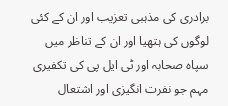برادری کی مذہبی تعزیب اور ان کے کئی لوگوں کی ہتھیا اور ان کے تناظر میں سپاہ صحابہ اور ٹی ایل پی کی تکفیری مہم جو نفرت انگیزی اور اشتعال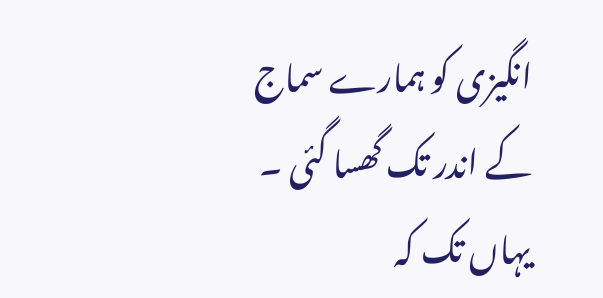انگیزی کو ہمارے سماج کے اندر تک گھسا گئی ۔ یہاں تک کہ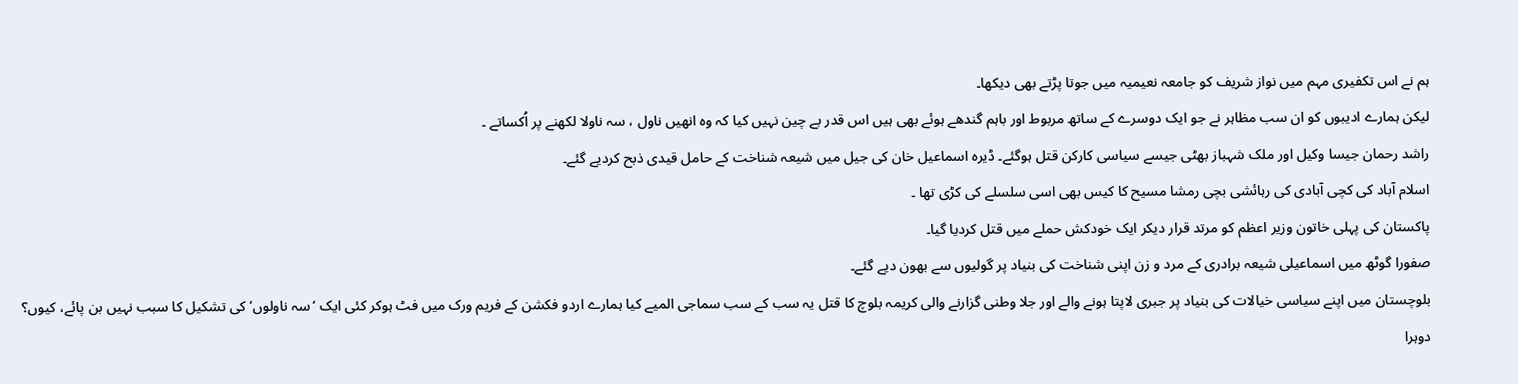ہم نے اس تکفیری مہم میں نواز شریف کو جامعہ نعیمیہ میں جوتا پڑتے بھی دیکھا۔
لیکن ہمارے ادیبوں کو ان سب مظاہر نے جو ایک دوسرے کے ساتھ مربوط اور باہم گندھے ہوئے بھی ہیں اس قدر بے چین نہیں کیا کہ وہ انھیں ناول ، سہ ناولا لکھنے پر اُکساتے ۔
راشد رحمان جیسا وکیل اور ملک شہباز بھٹی جیسے سیاسی کارکن قتل ہوگئے۔ ڈیرہ اسماعیل خان کی جیل میں شیعہ شناخت کے حامل قیدی ذبح کردیے گئے۔
اسلام آباد کی کچی آبادی کی رہائشی بچی رمشا مسیح کا کیس بھی اسی سلسلے کی کڑی تھا ۔
پاکستان کی پہلی خاتون وزیر اعظم کو مرتد قرار دیکر ایک خودکش حملے میں قتل کردیا گیا۔
صفورا گوٹھ میں اسماعیلی شیعہ برادری کے مرد و زن اپنی شناخت کی بنیاد پر گولیوں سے بھون دیے گئے۔
بلوچستان میں اپنے سیاسی خیالات کی بنیاد پر جبری لاپتا ہونے والے اور جلا وطنی گزارنے والی کریمہ بلوچ کا قتل یہ سب کے سب سماجی المیے کیا ہمارے اردو فکشن کے فریم ورک میں فٹ ہوکر کئی ایک ‘سہ ناولوں’ کی تشکیل کا سبب نہیں بن پائے، کیوں؟
دوہرا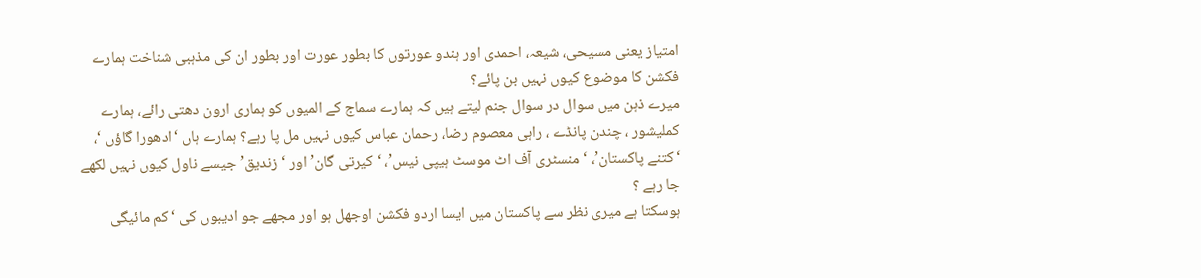امتیاز یعنی مسیحی، شیعہ، احمدی اور ہندو عورتوں کا بطور عورت اور بطور ان کی مذہبی شناخت ہمارے فکشن کا موضوع کیوں نہیں بن پائے؟
میرے ذہن میں سوال در سوال جنم لیتے ہیں کہ ہمارے سماج کے المیوں کو ہماری ارون دھتی رائے، ہمارے کملیشور ، چندن پانڈے ، راہی معصوم رضا، رحمان عباس کیوں نہیں مل پا رہے؟ ہمارے ہاں ‘ادھورا گاؤں ‘، ‘کتنے پاکستان’، ‘ منسٹری آف اٹ موسٹ ہیپی نیس’، ‘کیرتی گان’ اور ‘زندیق’ جیسے ناول کیوں نہیں لکھے جا رہے ؟
ہوسکتا ہے میری نظر سے پاکستان میں ایسا اردو فکشن اوجھل ہو اور مجھے جو ادیبوں کی ‘کم مائیگی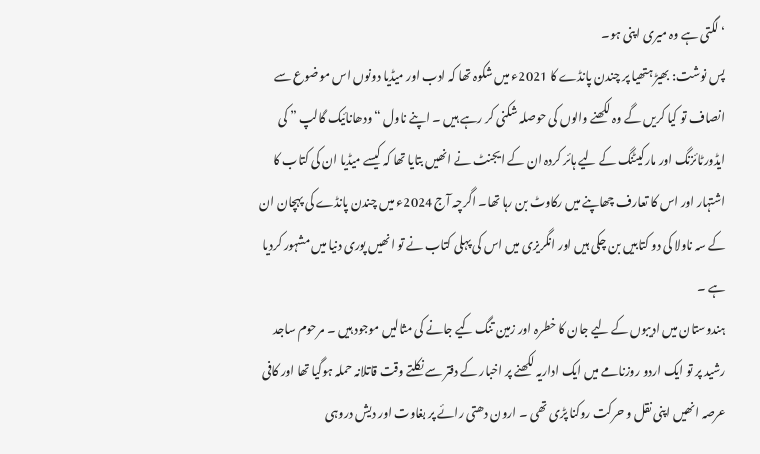‘ لگتی ہے وہ میری اپنی ہو۔
پس نوشت: بھیڑ ہتھیا پر چندن پانڈے کا 2021ء میں شکوہ تھا کہ ادب اور میڈیا دونوں اس موضوع سے انصاف تو کیا کریں گے وہ لکھنے والوں کی حوصلہ شکنی کر رہے ہیں ۔ اپنے ناول “ودھانائیک گالپ ” کی ایڈورٹائزنگ اور مارکیٹنگ کے لیے ہائر کردہ ان کے ایجنٹ نے انھیں بتایا تھا کہ کیسے میڈیا ان کی کتاب کا اشتہار اور اس کا تعارف چھاپنے میں رکاوٹ بن رہا تھا۔ اگرچہ آج 2024ء میں چندن پانڈے کی پہچان ان کے سہ ناولا کی دو کتابیں بن چکی ہیں اور انگریزی میں اس کی پہلی کتاب نے تو انھیں پوری دنیا میں مشہور کردیا ہے ۔
ہندوستان میں ادیبوں کے لیے جان کا خطرہ اور زمین تنگ کیے جانے کی مثالیں موجود ہیں ۔ مرحوم ساجد رشید پر تو ایک اردو روزنامے میں ایک اداریہ لکھنے پر اخبار کے دفتر سے نکلتے وقت قاتلانہ حملہ ہوگیا تھا اور کافی عرصہ انھیں اپنی نقل و حرکت روکنا پڑی تھی ۔ ارون دھتی رائے پر بغاوت اور دیش دروہی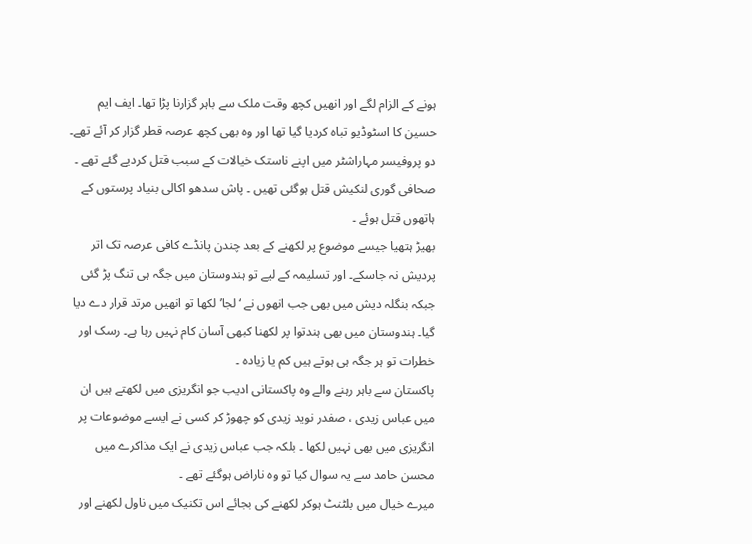ہونے کے الزام لگے اور انھیں کچھ وقت ملک سے باہر گزارنا پڑا تھا۔ ایف ایم حسین کا اسٹوڈیو تباہ کردیا گیا تھا اور وہ بھی کچھ عرصہ قطر گزار کر آئے تھے۔ دو پروفیسر مہاراشٹر میں اپنے ناستک خیالات کے سبب قتل کردیے گئے تھے ۔ صحافی گوری لنکیش قتل ہوگئی تھیں ۔ پاش سدھو اکالی بنیاد پرستوں کے ہاتھوں قتل ہوئے ۔
بھیڑ ہتھیا جیسے موضوع پر لکھنے کے بعد چندن پانڈے کافی عرصہ تک اتر پردیش نہ جاسکے۔ اور تسلیمہ کے لیے تو ہندوستان میں جگہ ہی تنگ پڑ گئی جبکہ بنگلہ دیش میں بھی جب انھوں نے ‘لجا’ لکھا تو انھیں مرتد قرار دے دیا گیا۔ ہندوستان میں بھی ہندتوا پر لکھنا کبھی آسان کام نہیں رہا ہے۔ رسک اور خطرات تو ہر جگہ ہی ہوتے ہیں کم یا زیادہ ۔
پاکستان سے باہر رہنے والے وہ پاکستانی ادیب جو انگریزی میں لکھتے ہیں ان میں عباس زیدی ، صفدر نوید زیدی کو چھوڑ کر کسی نے ایسے موضوعات پر انگریزی میں بھی نہیں لکھا ۔ بلکہ جب عباس زیدی نے ایک مذاکرے میں محسن حامد سے یہ سوال کیا تو وہ ناراض ہوگئے تھے ۔
میرے خیال میں بلٹنٹ ہوکر لکھنے کی بجائے اس تکنیک میں ناول لکھنے اور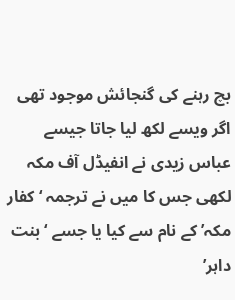بچ رہنے کی گنجائش موجود تھی اگر ویسے لکھ لیا جاتا جیسے عباس زیدی نے انفیڈل آف مکہ لکھی جس کا میں نے ترجمہ ‘ کفار مکہ’ کے نام سے کیا یا جسے ‘بنت داہر’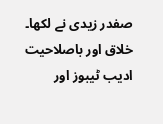صفدر زیدی نے لکھا۔
خلاق اور باصلاحیت ادیب ٹیبوز اور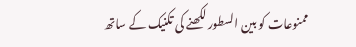ممنوعات کو بین السطور لکھنے کی تکنیک کے ساتھ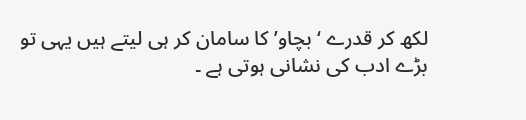لکھ کر قدرے ‘بچاو’ کا سامان کر ہی لیتے ہیں یہی تو بڑے ادب کی نشانی ہوتی ہے ۔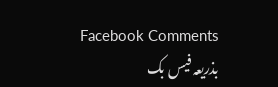Facebook Comments
بذریعہ فیس بک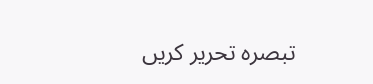تبصرہ تحریر کریں